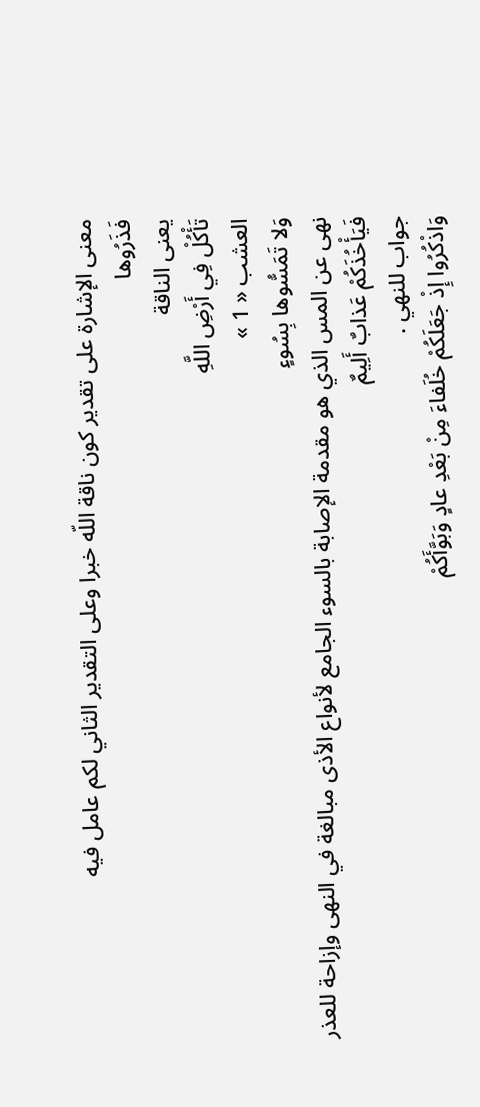معنى الإشارة على تقدير كون ناقة اللّه خبرا وعلى التقدير الثاني لكم عامل فيه
فَذَرُوها
يعنى الناقة
تَأْكُلْ فِي أَرْضِ اللَّهِ
العشب « 1 »
وَلا تَمَسُّوها بِسُوءٍ
نهى عن المس الذي هو مقدمة الإصابة بالسوء الجامع لأنواع الأذى مبالغة في النهى وإزاحة للعذر
فَيَأْخُذَكُمْ عَذابٌ أَلِيمٌ
جواب للنهي .
وَاذْكُرُوا إِذْ جَعَلَكُمْ خُلَفاءَ مِنْ بَعْدِ عادٍ وَبَوَّأَكُمْ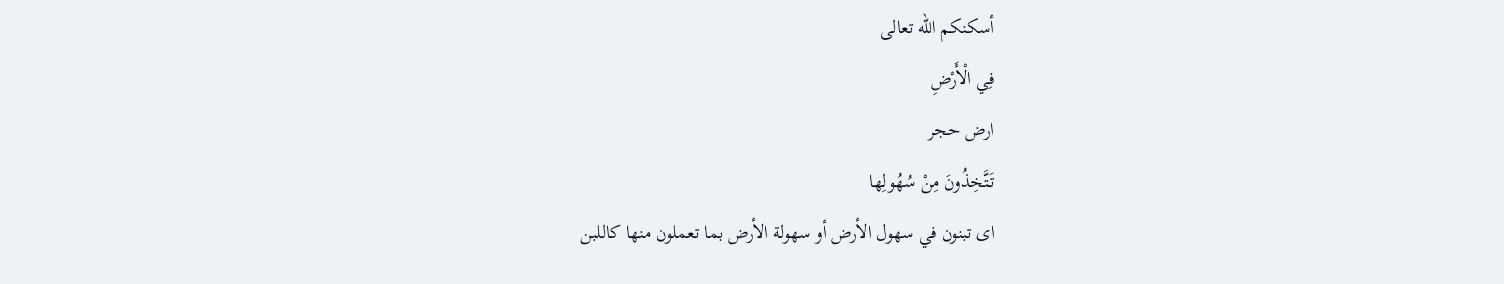أسكنكم اللّه تعالى
فِي الْأَرْضِ
ارض حجر
تَتَّخِذُونَ مِنْ سُهُولِها
اى تبنون في سهول الأرض أو سهولة الأرض بما تعملون منها كاللبن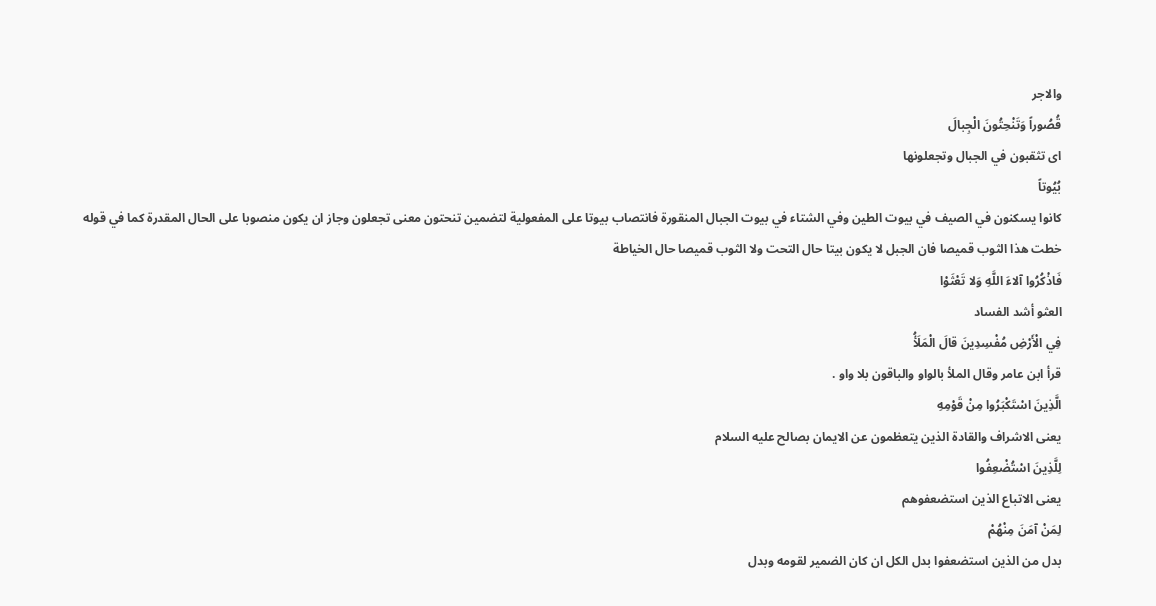والاجر
قُصُوراً وَتَنْحِتُونَ الْجِبالَ
اى تثقبون في الجبال وتجعلونها
بُيُوتاً
كانوا يسكنون في الصيف في بيوت الطين وفي الشتاء في بيوت الجبال المنقورة فانتصاب بيوتا على المفعولية لتضمين تنحتون معنى تجعلون وجاز ان يكون منصوبا على الحال المقدرة كما في قوله خطت هذا الثوب قميصا فان الجبل لا يكون بيتا حال التحت ولا الثوب قميصا حال الخياطة
فَاذْكُرُوا آلاءَ اللَّهِ وَلا تَعْثَوْا
العثو أشد الفساد
فِي الْأَرْضِ مُفْسِدِينَ قالَ الْمَلَأُ
قرأ ابن عامر وقال الملأ بالواو والباقون بلا واو .
الَّذِينَ اسْتَكْبَرُوا مِنْ قَوْمِهِ
يعنى الاشراف والقادة الذين يتعظمون عن الايمان بصالح عليه السلام
لِلَّذِينَ اسْتُضْعِفُوا
يعنى الاتباع الذين استضعفوهم
لِمَنْ آمَنَ مِنْهُمْ
بدل من الذين استضعفوا بدل الكل ان كان الضمير لقومه وبدل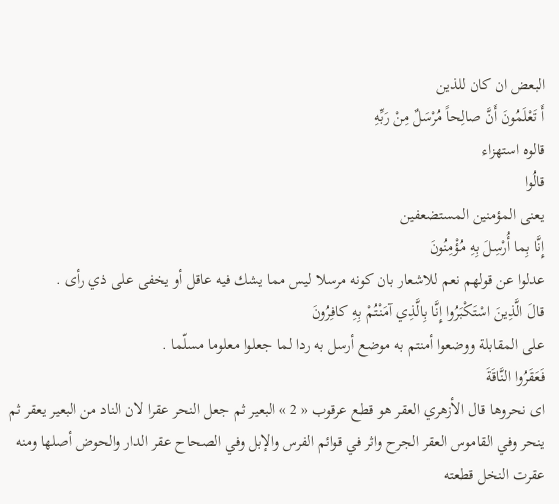البعض ان كان للذين
أَ تَعْلَمُونَ أَنَّ صالِحاً مُرْسَلٌ مِنْ رَبِّهِ
قالوه استهزاء
قالُوا
يعنى المؤمنين المستضعفين
إِنَّا بِما أُرْسِلَ بِهِ مُؤْمِنُونَ
عدلوا عن قولهم نعم للاشعار بان كونه مرسلا ليس مما يشك فيه عاقل أو يخفى على ذي رأى .
قالَ الَّذِينَ اسْتَكْبَرُوا إِنَّا بِالَّذِي آمَنْتُمْ بِهِ كافِرُونَ
على المقابلة ووضعوا أمنتم به موضع أرسل به ردا لما جعلوا معلوما مسلّما .
فَعَقَرُوا النَّاقَةَ
اى نحروها قال الأزهري العقر هو قطع عرقوب « 2 » البعير ثم جعل النحر عقرا لان الناد من البعير يعقر ثم ينحر وفي القاموس العقر الجرح واثر في قوائم الفرس والإبل وفي الصحاح عقر الدار والحوض أصلها ومنه عقرت النخل قطعته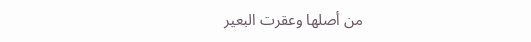من أصلها وعقرت البعير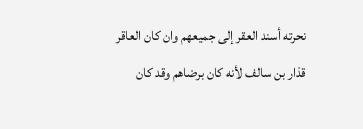نحرته أسند العقر إلى جميعهم وان كان العاقر قذار بن سالف لأنه كان برضاهم وقد كان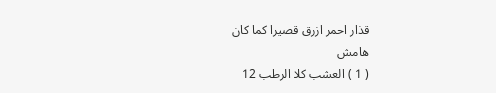قذار احمر ازرق قصيرا كما كان
هامش
( 1 ) العشب كلا الرطب 12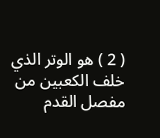( 2 ) هو الوتر الذي خلف الكعبين من مفصل القدم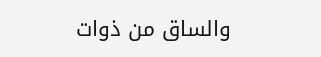والساق من ذوات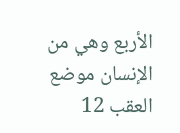الأربع وهي من الإنسان موضع العقب 12